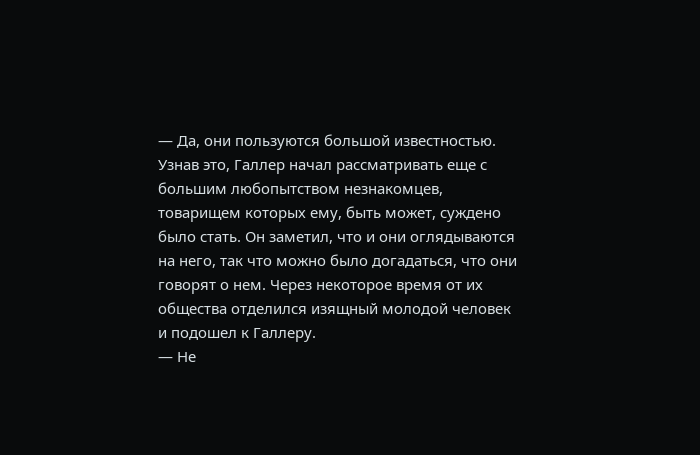— Да, они пользуются большой известностью.
Узнав это, Галлер начал рассматривать еще с большим любопытством незнакомцев, товарищем которых ему, быть может, суждено было стать. Он заметил, что и они оглядываются на него, так что можно было догадаться, что они говорят о нем. Через некоторое время от их общества отделился изящный молодой человек и подошел к Галлеру.
— Не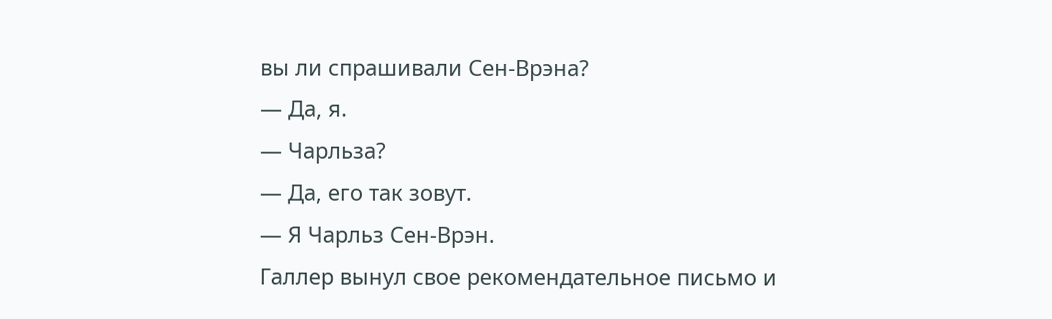вы ли спрашивали Сен-Врэна?
— Да, я.
— Чарльза?
— Да, его так зовут.
— Я Чарльз Сен-Врэн.
Галлер вынул свое рекомендательное письмо и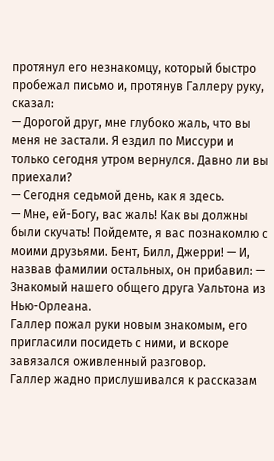протянул его незнакомцу, который быстро пробежал письмо и, протянув Галлеру руку, сказал:
— Дорогой друг, мне глубоко жаль, что вы меня не застали. Я ездил по Миссури и только сегодня утром вернулся. Давно ли вы приехали?
— Сегодня седьмой день, как я здесь.
— Мне, ей-Богу, вас жаль! Как вы должны были скучать! Пойдемте, я вас познакомлю с моими друзьями. Бент, Билл, Джерри! — И, назвав фамилии остальных, он прибавил: — Знакомый нашего общего друга Уальтона из Нью-Орлеана.
Галлер пожал руки новым знакомым, его пригласили посидеть с ними, и вскоре завязался оживленный разговор.
Галлер жадно прислушивался к рассказам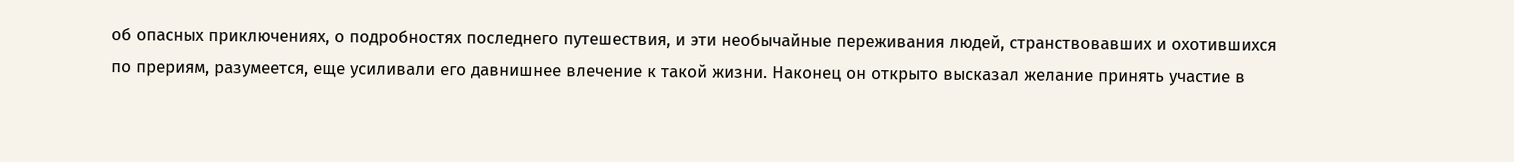об опасных приключениях, о подробностях последнего путешествия, и эти необычайные переживания людей, странствовавших и охотившихся по прериям, разумеется, еще усиливали его давнишнее влечение к такой жизни. Наконец он открыто высказал желание принять участие в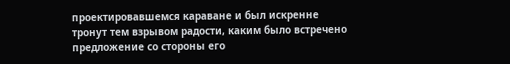проектировавшемся караване и был искренне тронут тем взрывом радости, каким было встречено предложение со стороны его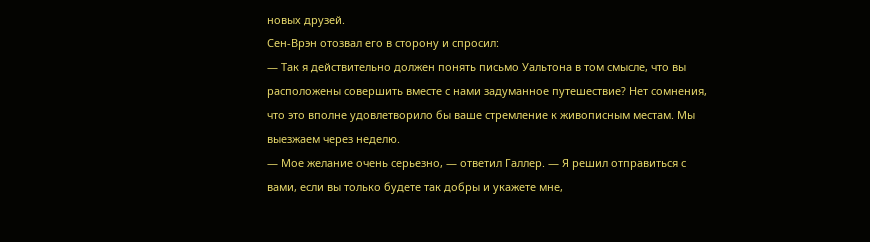новых друзей.
Сен-Врэн отозвал его в сторону и спросил:
— Так я действительно должен понять письмо Уальтона в том смысле, что вы расположены совершить вместе с нами задуманное путешествие? Нет сомнения, что это вполне удовлетворило бы ваше стремление к живописным местам. Мы выезжаем через неделю.
— Мое желание очень серьезно, — ответил Галлер. — Я решил отправиться с вами, если вы только будете так добры и укажете мне,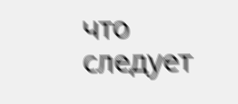что следует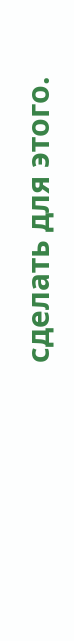сделать для этого.